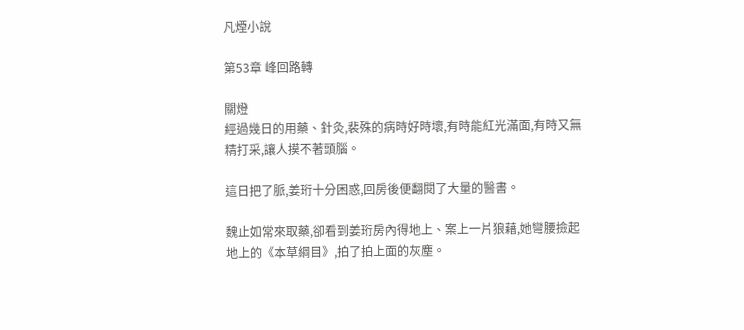凡煙小說

第53章 峰回路轉

關燈
經過幾日的用藥、針灸,裴殊的病時好時壞,有時能紅光滿面,有時又無精打采,讓人摸不著頭腦。

這日把了脈,姜珩十分困惑,回房後便翻閱了大量的醫書。

魏止如常來取藥,卻看到姜珩房內得地上、案上一片狼藉,她彎腰撿起地上的《本草綱目》,拍了拍上面的灰塵。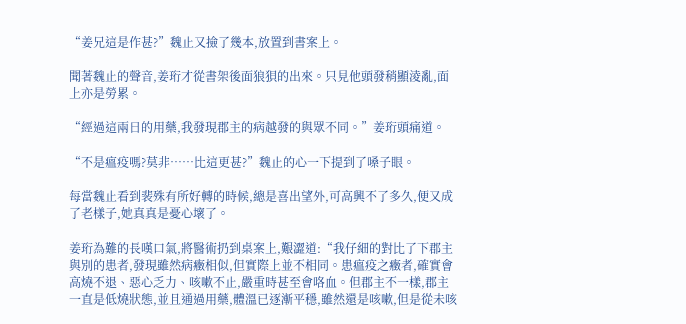“姜兄這是作甚?”魏止又撿了幾本,放置到書案上。

聞著魏止的聲音,姜珩才從書架後面狼狽的出來。只見他頭發稍顯淩亂,面上亦是勞累。

“經過這兩日的用藥,我發現郡主的病越發的與眾不同。”姜珩頭痛道。

“不是瘟疫嗎?莫非……比這更甚?”魏止的心一下提到了嗓子眼。

每當魏止看到裴殊有所好轉的時候,總是喜出望外,可高興不了多久,便又成了老樣子,她真真是憂心壞了。

姜珩為難的長嘆口氣,將醫術扔到桌案上,艱澀道:“我仔細的對比了下郡主與別的患者,發現雖然病癥相似,但實際上並不相同。患瘟疫之癥者,確實會高燒不退、惡心乏力、咳嗽不止,嚴重時甚至會咯血。但郡主不一樣,郡主一直是低燒狀態,並且通過用藥,體溫已逐漸平穩,雖然還是咳嗽,但是從未咳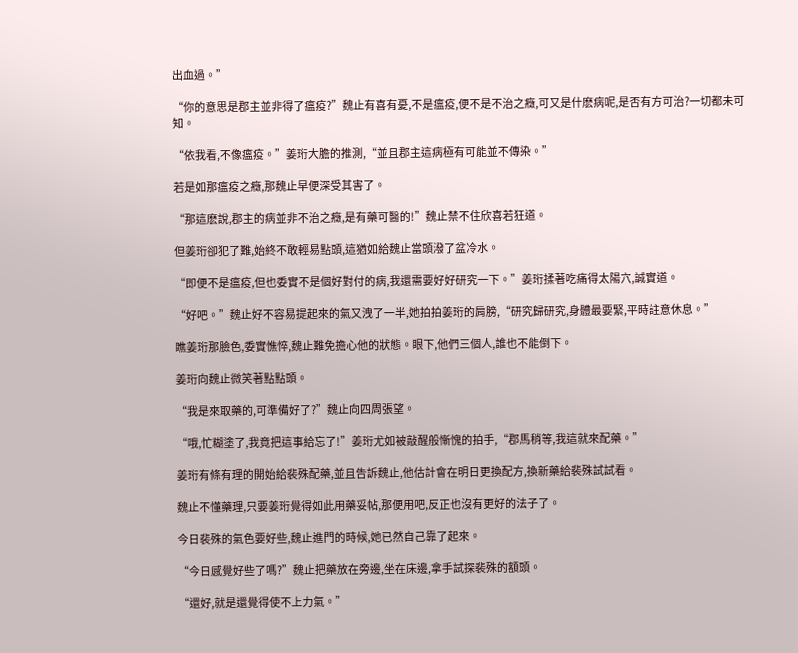出血過。”

“你的意思是郡主並非得了瘟疫?”魏止有喜有憂,不是瘟疫,便不是不治之癥,可又是什麽病呢,是否有方可治?一切都未可知。

“依我看,不像瘟疫。”姜珩大膽的推測,“並且郡主這病極有可能並不傳染。”

若是如那瘟疫之癥,那魏止早便深受其害了。

“那這麽說,郡主的病並非不治之癥,是有藥可醫的!”魏止禁不住欣喜若狂道。

但姜珩卻犯了難,始終不敢輕易點頭,這猶如給魏止當頭潑了盆冷水。

“即便不是瘟疫,但也委實不是個好對付的病,我還需要好好研究一下。”姜珩揉著吃痛得太陽穴,誠實道。

“好吧。”魏止好不容易提起來的氣又洩了一半,她拍拍姜珩的肩膀,“研究歸研究,身體最要緊,平時註意休息。”

瞧姜珩那臉色,委實憔悴,魏止難免擔心他的狀態。眼下,他們三個人,誰也不能倒下。

姜珩向魏止微笑著點點頭。

“我是來取藥的,可準備好了?”魏止向四周張望。

“哦,忙糊塗了,我竟把這事給忘了!”姜珩尤如被敲醒般慚愧的拍手,“郡馬稍等,我這就來配藥。”

姜珩有條有理的開始給裴殊配藥,並且告訴魏止,他估計會在明日更換配方,換新藥給裴殊試試看。

魏止不懂藥理,只要姜珩覺得如此用藥妥帖,那便用吧,反正也沒有更好的法子了。

今日裴殊的氣色要好些,魏止進門的時候,她已然自己靠了起來。

“今日感覺好些了嗎?”魏止把藥放在旁邊,坐在床邊,拿手試探裴殊的額頭。

“還好,就是還覺得使不上力氣。”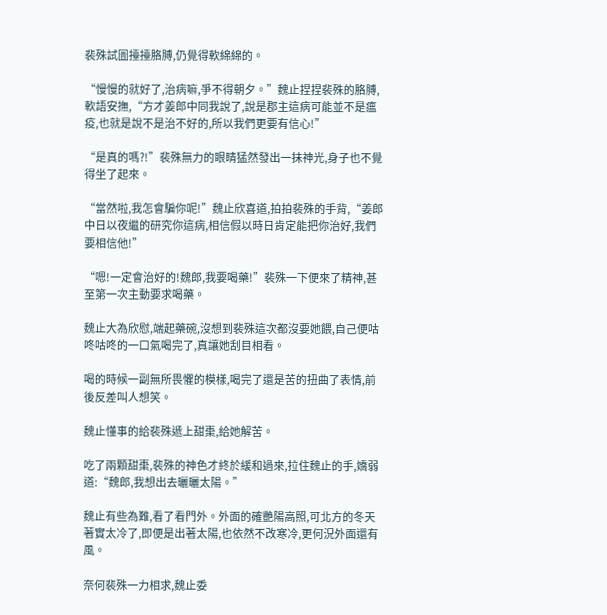裴殊試圖擡擡胳膊,仍覺得軟綿綿的。

“慢慢的就好了,治病嘛,爭不得朝夕。”魏止捏捏裴殊的胳膊,軟語安撫,“方才姜郎中同我說了,說是郡主這病可能並不是瘟疫,也就是說不是治不好的,所以我們更要有信心!”

“是真的嗎?!”裴殊無力的眼睛猛然發出一抹神光,身子也不覺得坐了起來。

“當然啦,我怎會騙你呢!”魏止欣喜道,拍拍裴殊的手背,“姜郎中日以夜繼的研究你這病,相信假以時日肯定能把你治好,我們要相信他!”

“嗯!一定會治好的!魏郎,我要喝藥!”裴殊一下便來了精神,甚至第一次主動要求喝藥。

魏止大為欣慰,端起藥碗,沒想到裴殊這次都沒要她餵,自己便咕咚咕咚的一口氣喝完了,真讓她刮目相看。

喝的時候一副無所畏懼的模樣,喝完了還是苦的扭曲了表情,前後反差叫人想笑。

魏止懂事的給裴殊遞上甜棗,給她解苦。

吃了兩顆甜棗,裴殊的神色才終於緩和過來,拉住魏止的手,嬌弱道:“魏郎,我想出去曬曬太陽。”

魏止有些為難,看了看門外。外面的確艷陽高照,可北方的冬天著實太冷了,即便是出著太陽,也依然不改寒冷,更何況外面還有風。

奈何裴殊一力相求,魏止委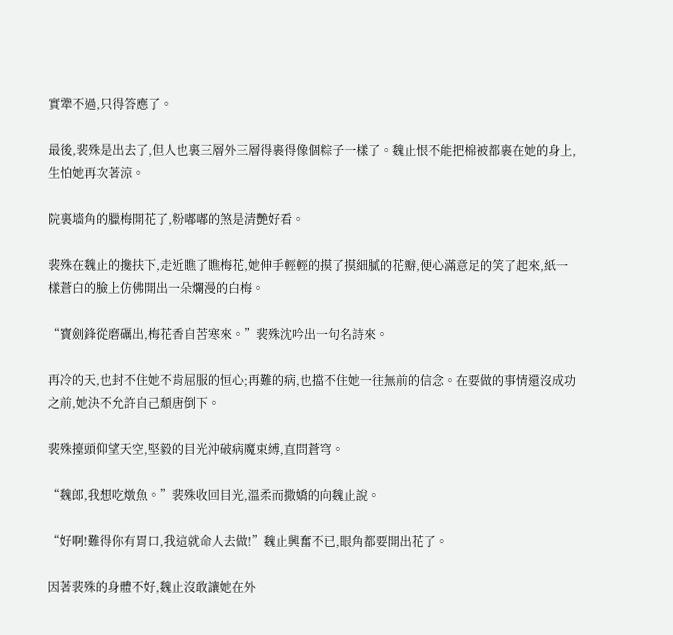實犟不過,只得答應了。

最後,裴殊是出去了,但人也裏三層外三層得裹得像個粽子一樣了。魏止恨不能把棉被都裹在她的身上,生怕她再次著涼。

院裏墻角的臘梅開花了,粉嘟嘟的煞是清艷好看。

裴殊在魏止的攙扶下,走近瞧了瞧梅花,她伸手輕輕的摸了摸細膩的花瓣,便心滿意足的笑了起來,紙一樣蒼白的臉上仿佛開出一朵爛漫的白梅。

“寶劍鋒從磨礪出,梅花香自苦寒來。”裴殊沈吟出一句名詩來。

再冷的天,也封不住她不肯屈服的恒心;再難的病,也擋不住她一往無前的信念。在要做的事情還沒成功之前,她決不允許自己頹唐倒下。

裴殊擡頭仰望天空,堅毅的目光沖破病魔束縛,直問蒼穹。

“魏郎,我想吃燉魚。”裴殊收回目光,溫柔而撒嬌的向魏止說。

“好啊!難得你有胃口,我這就命人去做!”魏止興奮不已,眼角都要開出花了。

因著裴殊的身體不好,魏止沒敢讓她在外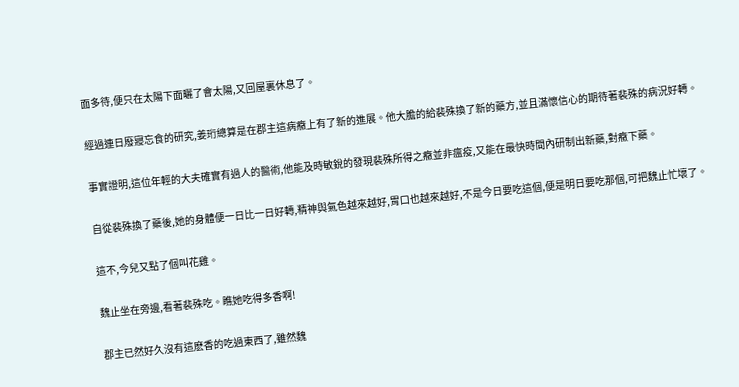面多待,便只在太陽下面曬了會太陽,又回屋裏休息了。

經過連日廢寢忘食的研究,姜珩總算是在郡主這病癥上有了新的進展。他大膽的給裴殊換了新的藥方,並且滿懷信心的期待著裴殊的病況好轉。

事實證明,這位年輕的大夫確實有過人的醫術,他能及時敏銳的發現裴殊所得之癥並非瘟疫,又能在最快時間內研制出新藥,對癥下藥。

自從裴殊換了藥後,她的身體便一日比一日好轉,精神與氣色越來越好,胃口也越來越好,不是今日要吃這個,便是明日要吃那個,可把魏止忙壞了。

這不,今兒又點了個叫花雞。

魏止坐在旁邊,看著裴殊吃。瞧她吃得多香啊!

郡主已然好久沒有這麽香的吃過東西了,雖然魏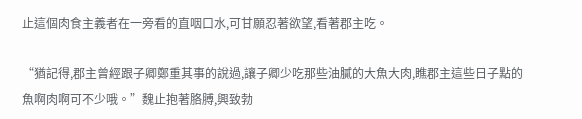止這個肉食主義者在一旁看的直咽口水,可甘願忍著欲望,看著郡主吃。

“猶記得,郡主曾經跟子卿鄭重其事的說過,讓子卿少吃那些油膩的大魚大肉,瞧郡主這些日子點的魚啊肉啊可不少哦。”魏止抱著胳膊,興致勃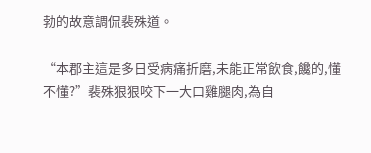勃的故意調侃裴殊道。

“本郡主這是多日受病痛折磨,未能正常飲食,饞的,懂不懂?”裴殊狠狠咬下一大口雞腿肉,為自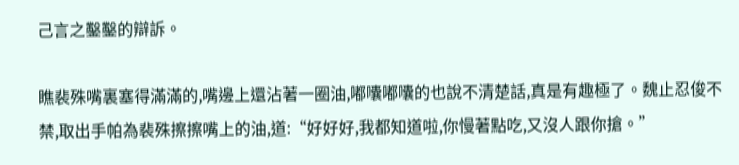己言之鑿鑿的辯訴。

瞧裴殊嘴裏塞得滿滿的,嘴邊上還沾著一圈油,嘟囔嘟囔的也說不清楚話,真是有趣極了。魏止忍俊不禁,取出手帕為裴殊擦擦嘴上的油,道:“好好好,我都知道啦,你慢著點吃,又沒人跟你搶。”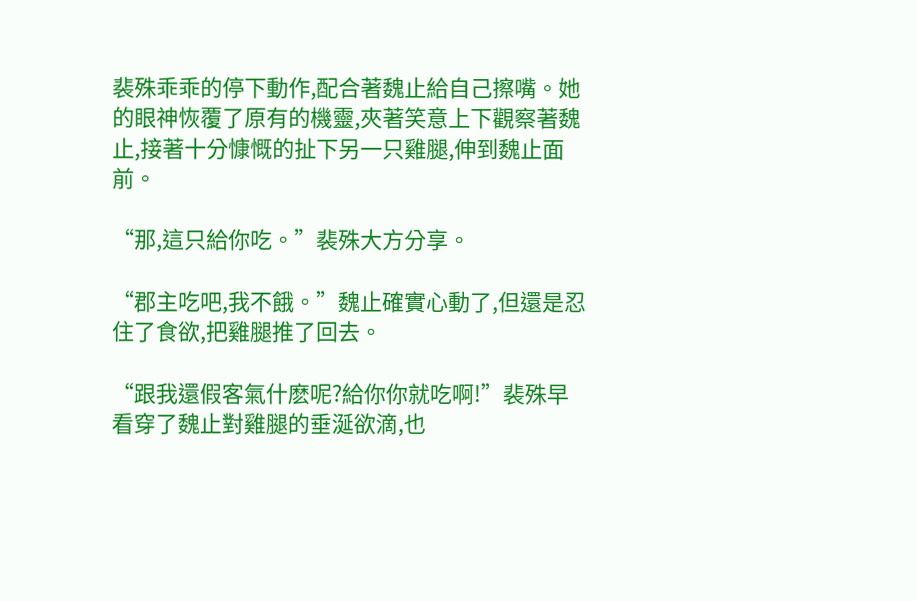裴殊乖乖的停下動作,配合著魏止給自己擦嘴。她的眼神恢覆了原有的機靈,夾著笑意上下觀察著魏止,接著十分慷慨的扯下另一只雞腿,伸到魏止面前。

“那,這只給你吃。”裴殊大方分享。

“郡主吃吧,我不餓。”魏止確實心動了,但還是忍住了食欲,把雞腿推了回去。

“跟我還假客氣什麽呢?給你你就吃啊!”裴殊早看穿了魏止對雞腿的垂涎欲滴,也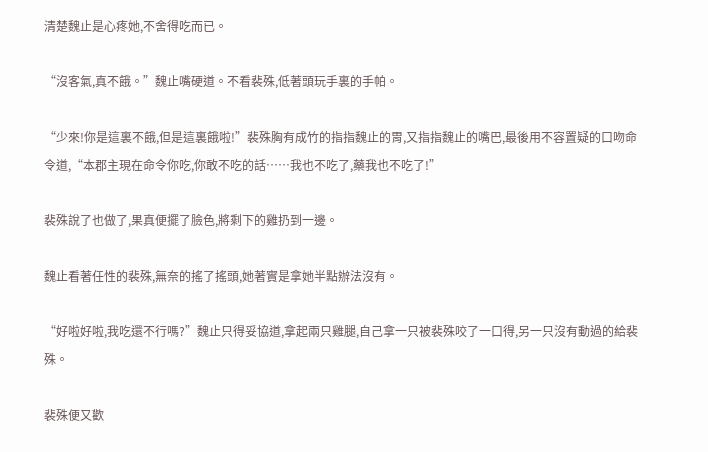清楚魏止是心疼她,不舍得吃而已。

“沒客氣,真不餓。”魏止嘴硬道。不看裴殊,低著頭玩手裏的手帕。

“少來!你是這裏不餓,但是這裏餓啦!”裴殊胸有成竹的指指魏止的胃,又指指魏止的嘴巴,最後用不容置疑的口吻命令道,“本郡主現在命令你吃,你敢不吃的話……我也不吃了,藥我也不吃了!”

裴殊說了也做了,果真便擺了臉色,將剩下的雞扔到一邊。

魏止看著任性的裴殊,無奈的搖了搖頭,她著實是拿她半點辦法沒有。

“好啦好啦,我吃還不行嗎?”魏止只得妥協道,拿起兩只雞腿,自己拿一只被裴殊咬了一口得,另一只沒有動過的給裴殊。

裴殊便又歡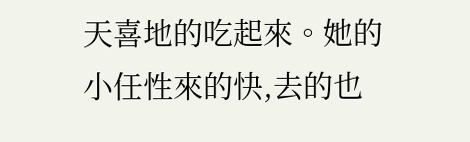天喜地的吃起來。她的小任性來的快,去的也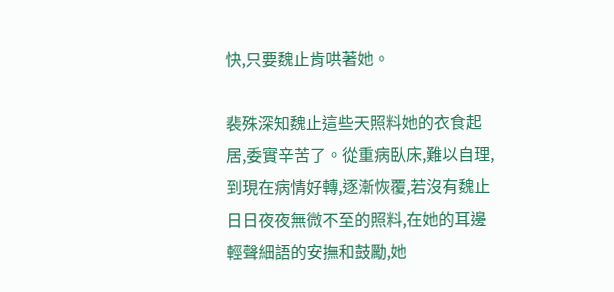快,只要魏止肯哄著她。

裴殊深知魏止這些天照料她的衣食起居,委實辛苦了。從重病臥床,難以自理,到現在病情好轉,逐漸恢覆,若沒有魏止日日夜夜無微不至的照料,在她的耳邊輕聲細語的安撫和鼓勵,她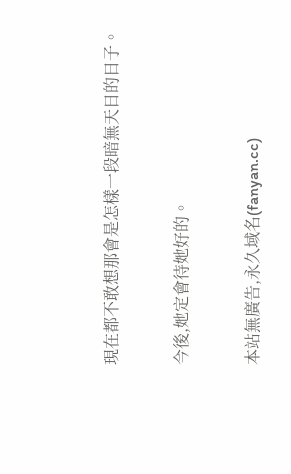現在都不敢想那會是怎樣一段暗無天日的日子。

今後,她定會待她好的。

本站無廣告,永久域名(fanyan.cc)